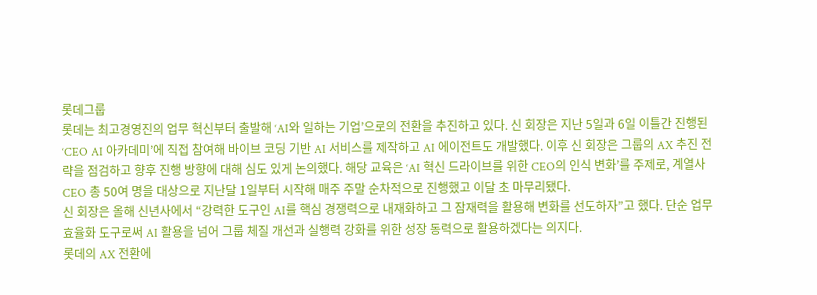롯데그룹
롯데는 최고경영진의 업무 혁신부터 출발해 ‘AI와 일하는 기업’으로의 전환을 추진하고 있다. 신 회장은 지난 5일과 6일 이틀간 진행된 ‘CEO AI 아카데미’에 직접 참여해 바이브 코딩 기반 AI 서비스를 제작하고 AI 에이전트도 개발했다. 이후 신 회장은 그룹의 AX 추진 전략을 점검하고 향후 진행 방향에 대해 심도 있게 논의했다. 해당 교육은 ‘AI 혁신 드라이브를 위한 CEO의 인식 변화’를 주제로, 계열사 CEO 총 50여 명을 대상으로 지난달 1일부터 시작해 매주 주말 순차적으로 진행했고 이달 초 마무리됐다.
신 회장은 올해 신년사에서 “강력한 도구인 AI를 핵심 경쟁력으로 내재화하고 그 잠재력을 활용해 변화를 선도하자”고 했다. 단순 업무효율화 도구로써 AI 활용을 넘어 그룹 체질 개선과 실행력 강화를 위한 성장 동력으로 활용하겠다는 의지다.
롯데의 AX 전환에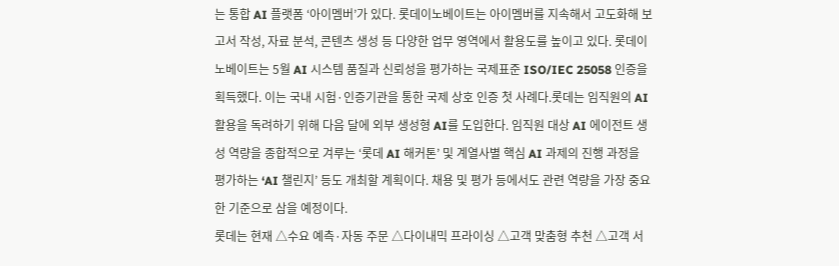는 통합 AI 플랫폼 ‘아이멤버’가 있다. 롯데이노베이트는 아이멤버를 지속해서 고도화해 보고서 작성, 자료 분석, 콘텐츠 생성 등 다양한 업무 영역에서 활용도를 높이고 있다. 롯데이노베이트는 5월 AI 시스템 품질과 신뢰성을 평가하는 국제표준 ISO/IEC 25058 인증을 획득했다. 이는 국내 시험·인증기관을 통한 국제 상호 인증 첫 사례다.롯데는 임직원의 AI 활용을 독려하기 위해 다음 달에 외부 생성형 AI를 도입한다. 임직원 대상 AI 에이전트 생성 역량을 종합적으로 겨루는 ‘롯데 AI 해커톤’ 및 계열사별 핵심 AI 과제의 진행 과정을 평가하는 ‘AI 챌린지’ 등도 개최할 계획이다. 채용 및 평가 등에서도 관련 역량을 가장 중요한 기준으로 삼을 예정이다.
롯데는 현재 △수요 예측·자동 주문 △다이내믹 프라이싱 △고객 맞춤형 추천 △고객 서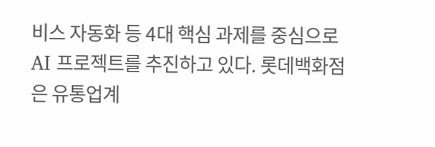비스 자동화 등 4대 핵심 과제를 중심으로 AI 프로젝트를 추진하고 있다. 롯데백화점은 유통업계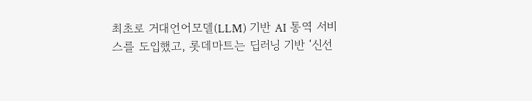최초로 거대언어모델(LLM) 기반 AI 통역 서비스를 도입했고, 롯데마트는 딥러닝 기반 ‘신선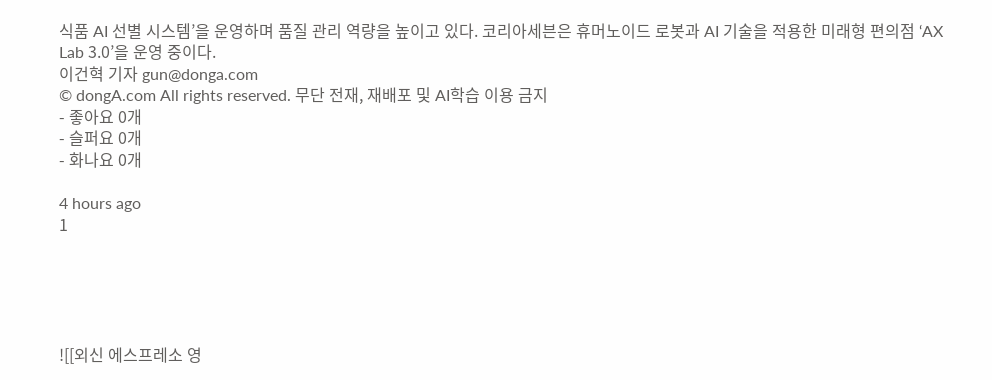식품 AI 선별 시스템’을 운영하며 품질 관리 역량을 높이고 있다. 코리아세븐은 휴머노이드 로봇과 AI 기술을 적용한 미래형 편의점 ‘AX Lab 3.0’을 운영 중이다.
이건혁 기자 gun@donga.com
© dongA.com All rights reserved. 무단 전재, 재배포 및 AI학습 이용 금지
- 좋아요 0개
- 슬퍼요 0개
- 화나요 0개

4 hours ago
1





![[외신 에스프레소 영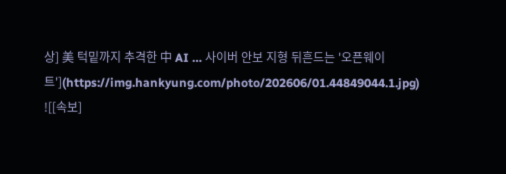상] 美 턱밑까지 추격한 中 AI … 사이버 안보 지형 뒤흔드는 '오픈웨이트'](https://img.hankyung.com/photo/202606/01.44849044.1.jpg)
![[속보]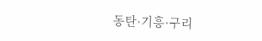동탄·기흥·구리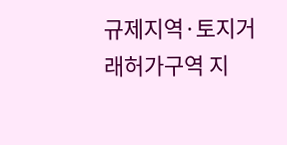규제지역·토지거래허가구역 지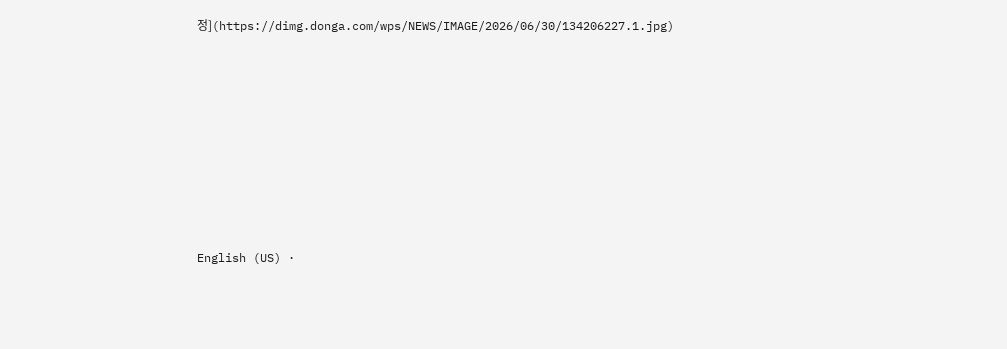정](https://dimg.donga.com/wps/NEWS/IMAGE/2026/06/30/134206227.1.jpg)








English (US) ·